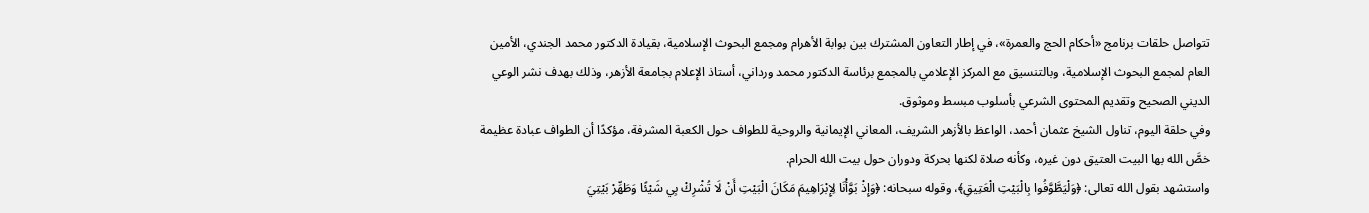تتواصل حلقات برنامج «أحكام الحج والعمرة»، في إطار التعاون المشترك بين بوابة الأهرام ومجمع البحوث الإسلامية، بقيادة الدكتور محمد الجندي، الأمين العام لمجمع البحوث الإسلامية، وبالتنسيق مع المركز الإعلامي بالمجمع برئاسة الدكتور محمد ورداني، أستاذ الإعلام بجامعة الأزهر، وذلك بهدف نشر الوعي الديني الصحيح وتقديم المحتوى الشرعي بأسلوب مبسط وموثوق.
وفي حلقة اليوم، تناول الشيخ عثمان أحمد، الواعظ بالأزهر الشريف، المعاني الإيمانية والروحية للطواف حول الكعبة المشرفة، مؤكدًا أن الطواف عبادة عظيمة خصَّ الله بها البيت العتيق دون غيره، وكأنه صلاة لكنها بحركة ودوران حول بيت الله الحرام.
واستشهد بقول الله تعالى: ﴿وَلْيَطَّوَّفُوا بِالْبَيْتِ الْعَتِيقِ﴾، وقوله سبحانه: ﴿وَإِذْ بَوَّأْنَا لِإِبْرَاهِيمَ مَكَانَ الْبَيْتِ أَنْ لَا تُشْرِكْ بِي شَيْئًا وَطَهِّرْ بَيْتِيَ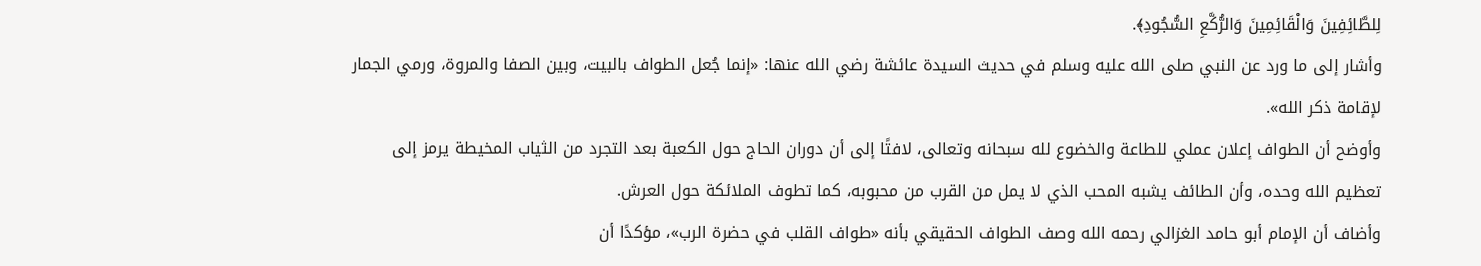لِلطَّائِفِينَ وَالْقَائِمِينَ وَالرُّكَّعِ السُّجُودِ﴾.
وأشار إلى ما ورد عن النبي صلى الله عليه وسلم في حديث السيدة عائشة رضي الله عنها: «إنما جُعل الطواف بالبيت، وبين الصفا والمروة، ورمي الجمار لإقامة ذكر الله».
وأوضح أن الطواف إعلان عملي للطاعة والخضوع لله سبحانه وتعالى، لافتًا إلى أن دوران الحاج حول الكعبة بعد التجرد من الثياب المخيطة يرمز إلى تعظيم الله وحده، وأن الطائف يشبه المحب الذي لا يمل من القرب من محبوبه، كما تطوف الملائكة حول العرش.
وأضاف أن الإمام أبو حامد الغزالي رحمه الله وصف الطواف الحقيقي بأنه «طواف القلب في حضرة الرب»، مؤكدًا أن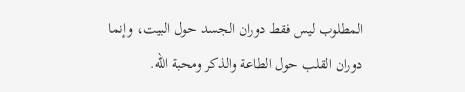المطلوب ليس فقط دوران الجسد حول البيت، وإنما دوران القلب حول الطاعة والذكر ومحبة الله.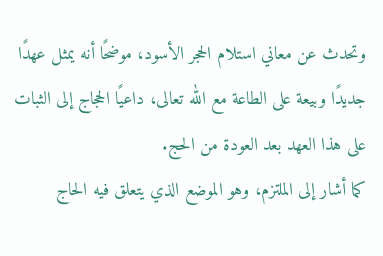وتحدث عن معاني استلام الحجر الأسود، موضحًا أنه يمثل عهدًا جديدًا وبيعة على الطاعة مع الله تعالى، داعيًا الحجاج إلى الثبات على هذا العهد بعد العودة من الحج.
كما أشار إلى الملتزم، وهو الموضع الذي يتعلق فيه الحاج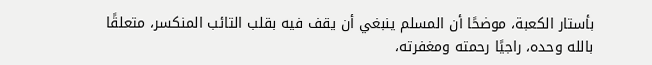بأستار الكعبة، موضحًا أن المسلم ينبغي أن يقف فيه بقلب التائب المنكسر، متعلقًا بالله وحده، راجيًا رحمته ومغفرته،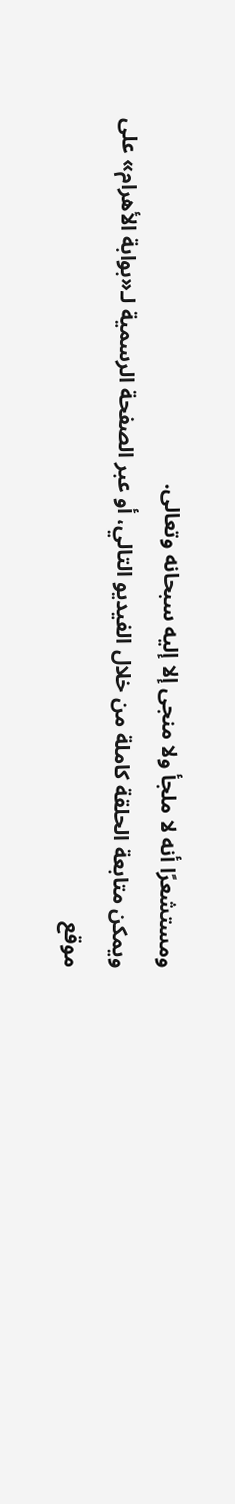ومستشعرًا أنه لا ملجأ ولا منجى إلا إليه سبحانه وتعالى.
ويمكن متابعة الحلقة كاملة من خلال الفيديو التالي، أو عبر الصفحة الرسمية لـ«بوابة الأهرام» على موقع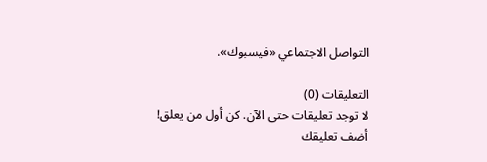التواصل الاجتماعي «فيسبوك».

التعليقات (0)
لا توجد تعليقات حتى الآن. كن أول من يعلق!
أضف تعليقك